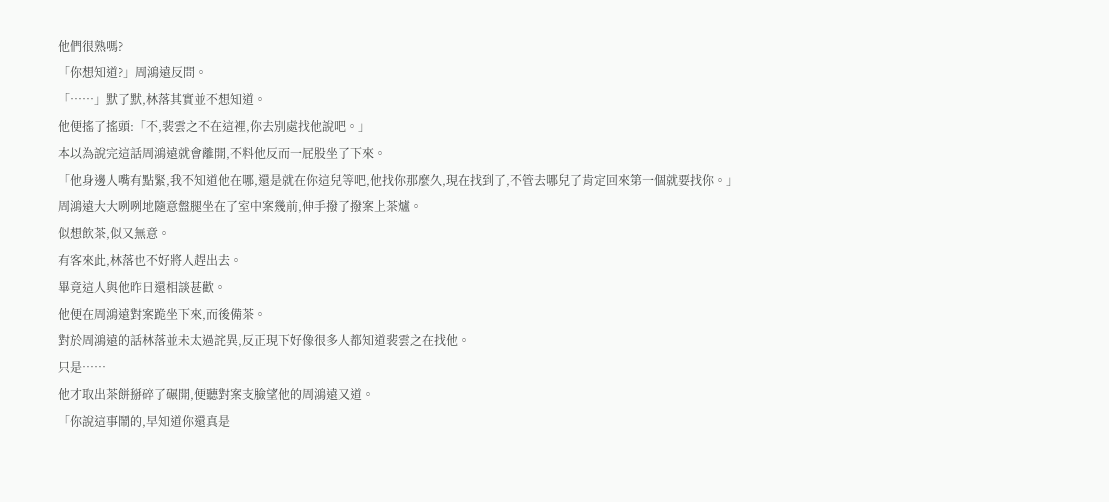他們很熟嗎?
「你想知道?」周鴻遠反問。
「……」默了默,林落其實並不想知道。
他便搖了搖頭:「不,裴雲之不在這裡,你去別處找他說吧。」
本以為說完這話周鴻遠就會離開,不料他反而一屁股坐了下來。
「他身邊人嘴有點緊,我不知道他在哪,還是就在你這兒等吧,他找你那麼久,現在找到了,不管去哪兒了肯定回來第一個就要找你。」
周鴻遠大大咧咧地隨意盤腿坐在了室中案幾前,伸手撥了撥案上茶爐。
似想飲茶,似又無意。
有客來此,林落也不好將人趕出去。
畢竟這人與他昨日還相談甚歡。
他便在周鴻遠對案跪坐下來,而後備茶。
對於周鴻遠的話林落並未太過詫異,反正現下好像很多人都知道裴雲之在找他。
只是……
他才取出茶餅掰碎了碾開,便聽對案支臉望他的周鴻遠又道。
「你說這事鬧的,早知道你還真是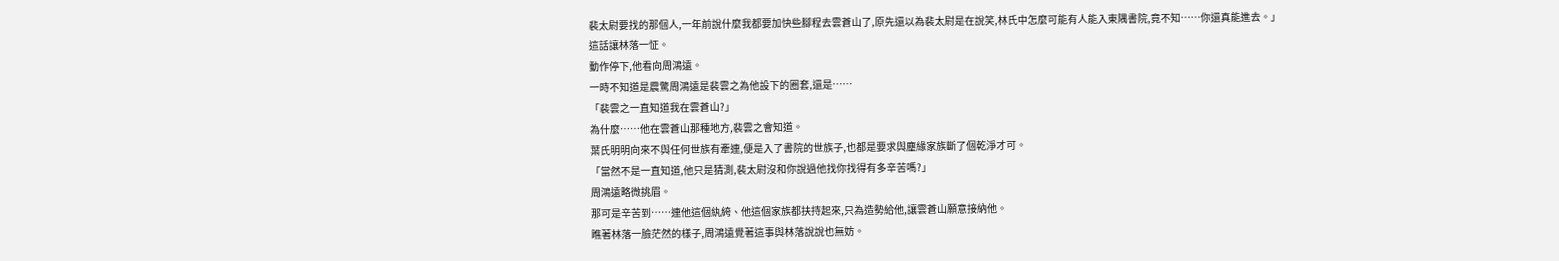裴太尉要找的那個人,一年前說什麼我都要加快些腳程去雲蒼山了,原先還以為裴太尉是在說笑,林氏中怎麼可能有人能入東隅書院,竟不知……你還真能進去。」
這話讓林落一怔。
動作停下,他看向周鴻遠。
一時不知道是震驚周鴻遠是裴雲之為他設下的圈套,還是……
「裴雲之一直知道我在雲蒼山?」
為什麼……他在雲蒼山那種地方,裴雲之會知道。
葉氏明明向來不與任何世族有牽連,便是入了書院的世族子,也都是要求與塵緣家族斷了個乾淨才可。
「當然不是一直知道,他只是猜測,裴太尉沒和你說過他找你找得有多辛苦嗎?」
周鴻遠略微挑眉。
那可是辛苦到……連他這個紈絝、他這個家族都扶持起來,只為造勢給他,讓雲蒼山願意接納他。
瞧著林落一臉茫然的樣子,周鴻遠覺著這事與林落說說也無妨。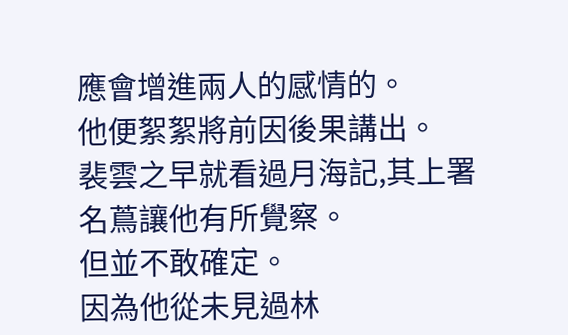應會增進兩人的感情的。
他便絮絮將前因後果講出。
裴雲之早就看過月海記,其上署名蔦讓他有所覺察。
但並不敢確定。
因為他從未見過林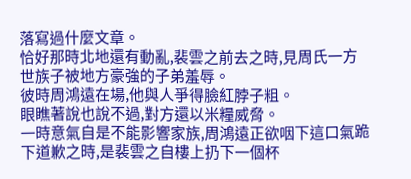落寫過什麼文章。
恰好那時北地還有動亂,裴雲之前去之時,見周氏一方世族子被地方豪強的子弟羞辱。
彼時周鴻遠在場,他與人爭得臉紅脖子粗。
眼瞧著說也說不過,對方還以米糧威脅。
一時意氣自是不能影響家族,周鴻遠正欲咽下這口氣跪下道歉之時,是裴雲之自樓上扔下一個杯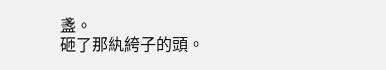盞。
砸了那紈絝子的頭。